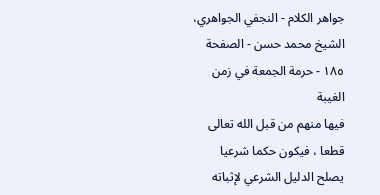جواهر الكلام - النجفي الجواهري، الشيخ محمد حسن - الصفحة ١٨٥ - حرمة الجمعة في زمن الغيبة
فيها منهم من قبل الله تعالى قطعا ، فيكون حكما شرعيا يصلح الدليل الشرعي لإثباته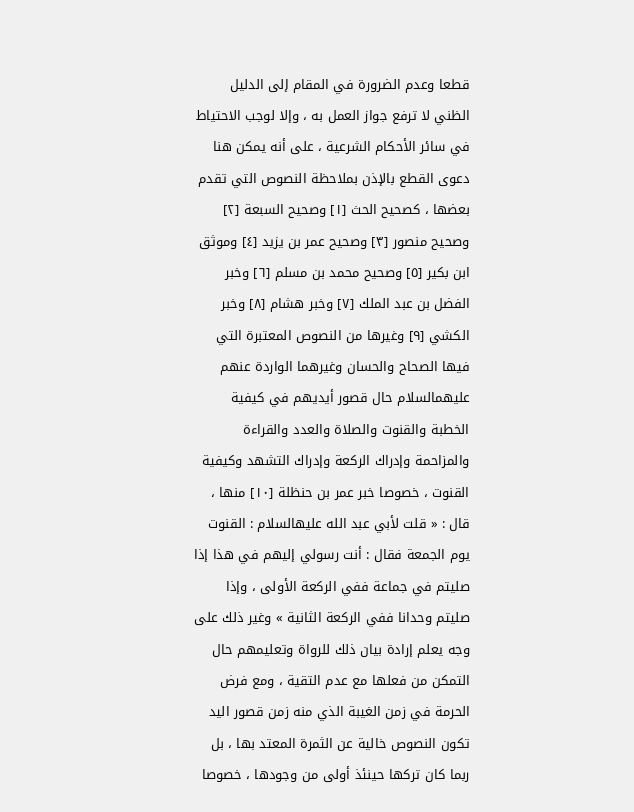قطعا وعدم الضرورة في المقام إلى الدليل الظني لا ترفع جواز العمل به ، وإلا لوجب الاحتياط في سائر الأحكام الشرعية ، على أنه يمكن هنا دعوى القطع بالإذن بملاحظة النصوص التي تقدم بعضها ، كصحيح الحث [١] وصحيح السبعة [٢] وصحيح منصور [٣] وصحيح عمر بن يزيد [٤] وموثق ابن بكير [٥] وصحيح محمد بن مسلم [٦] وخبر الفضل بن عبد الملك [٧] وخبر هشام [٨] وخبر الكشي [٩] وغيرها من النصوص المعتبرة التي فيها الصحاح والحسان وغيرهما الواردة عنهم عليهمالسلام حال قصور أيديهم في كيفية الخطبة والقنوت والصلاة والعدد والقراءة والمزاحمة وإدراك الركعة وإدراك التشهد وكيفية القنوت ، خصوصا خبر عمر بن حنظلة [١٠] منها ، قال : « قلت لأبي عبد الله عليهالسلام : القنوت يوم الجمعة فقال : أنت رسولي إليهم في هذا إذا صليتم في جماعة ففي الركعة الأولى ، وإذا صليتم وحدانا ففي الركعة الثانية » وغير ذلك على وجه يعلم إرادة بيان ذلك للرواة وتعليمهم حال التمكن من فعلها مع عدم التقية ، ومع فرض الحرمة في زمن الغيبة الذي منه زمن قصور اليد تكون النصوص خالية عن الثمرة المعتد بها ، بل ربما كان تركها حينئذ أولى من وجودها ، خصوصا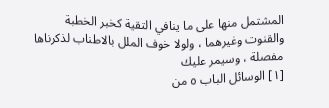المشتمل منها على ما ينافي التقية كخبر الخطبة والقنوت وغيرهما ، ولولا خوف الملل بالاطناب لذكرناها مفصلة ، وسيمر عليك
[١] الوسائل الباب ٥ من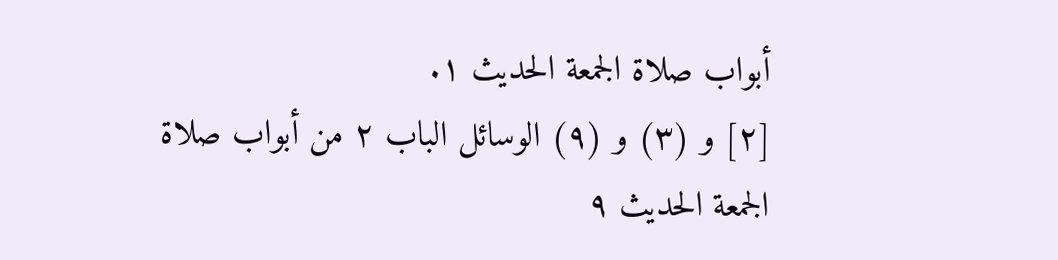أبواب صلاة الجمعة الحديث ١.
[٢] و (٣) و (٩) الوسائل الباب ٢ من أبواب صلاة الجمعة الحديث ٩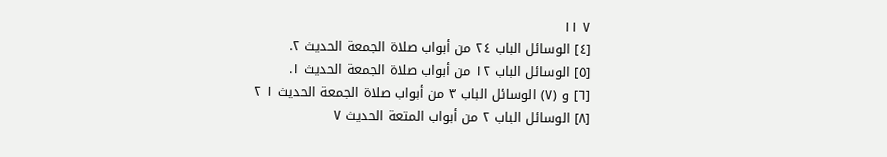٧ ١١
[٤] الوسائل الباب ٢٤ من أبواب صلاة الجمعة الحديث ٢.
[٥] الوسائل الباب ١٢ من أبواب صلاة الجمعة الحديث ١.
[٦] و (٧) الوسائل الباب ٣ من أبواب صلاة الجمعة الحديث ١ ٢
[٨] الوسائل الباب ٢ من أبواب المتعة الحديث ٧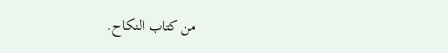من كتاب النكاح.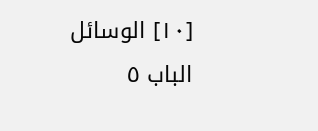[١٠] الوسائل الباب ٥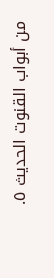من أبواب القنوت الحديث ٥.